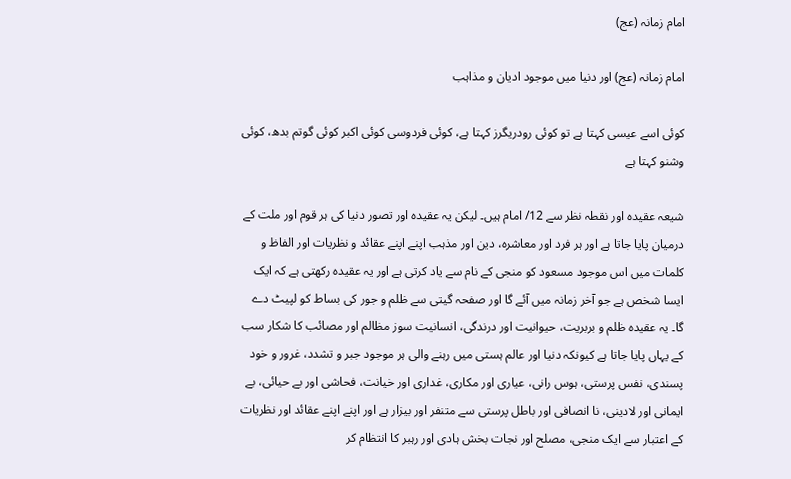امام زمانہ (عج)

امام زمانہ (عج) اور دنیا میں موجود ادیان و مذاہب

کوئی اسے عیسی کہتا ہے تو کوئی رودریگرز کہتا ہے، کوئی فردوسی کوئی اکبر کوئی گوتم بدھ، کوئی وشنو کہتا ہے

شیعہ عقیدہ اور نقطہ نظر سے 12/ امام ہیں۔ لیکن یہ عقیدہ اور تصور دنیا کی ہر قوم اور ملت کے درمیان پایا جاتا ہے اور ہر فرد اور معاشرہ، دین اور مذہب اپنے اپنے عقائد و نظریات اور الفاظ و کلمات میں اس موجود مسعود کو منجی کے نام سے یاد کرتی ہے اور یہ عقیدہ رکھتی ہے کہ ایک ایسا شخص ہے جو آخر زمانہ میں آئے گا اور صفحہ گیتی سے ظلم و جور کی بساط کو لپیٹ دے گا۔ یہ عقیدہ ظلم و بربریت، حیوانیت اور درندگی، انسانیت سوز مظالم اور مصائب کا شکار سب کے یہاں پایا جاتا ہے کیونکہ دنیا اور عالم ہستی میں رہنے والی ہر موجود جبر و تشدد، غرور و خود پسندی، نفس پرستی، ہوس رانی، عیاری اور مکاری، غداری اور خیانت، فحاشی اور بے حیائی، بے ایمانی اور لادینی، نا انصافی اور باطل پرستی سے متنفر اور بیزار ہے اور اپنے اپنے عقائد اور نظریات کے اعتبار سے ایک منجی، مصلح اور نجات بخش ہادی اور رہبر کا انتظام کر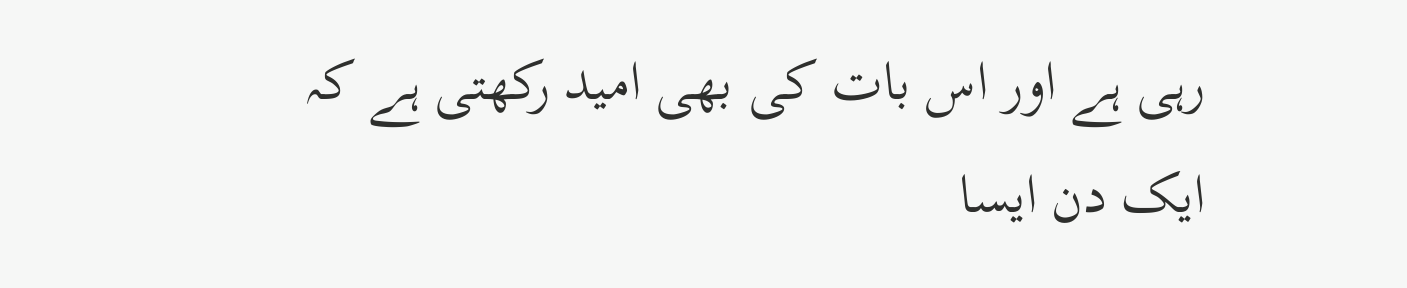رہی ہے اور اس بات کی بھی امید رکھتی ہے کہ ایک دن ایسا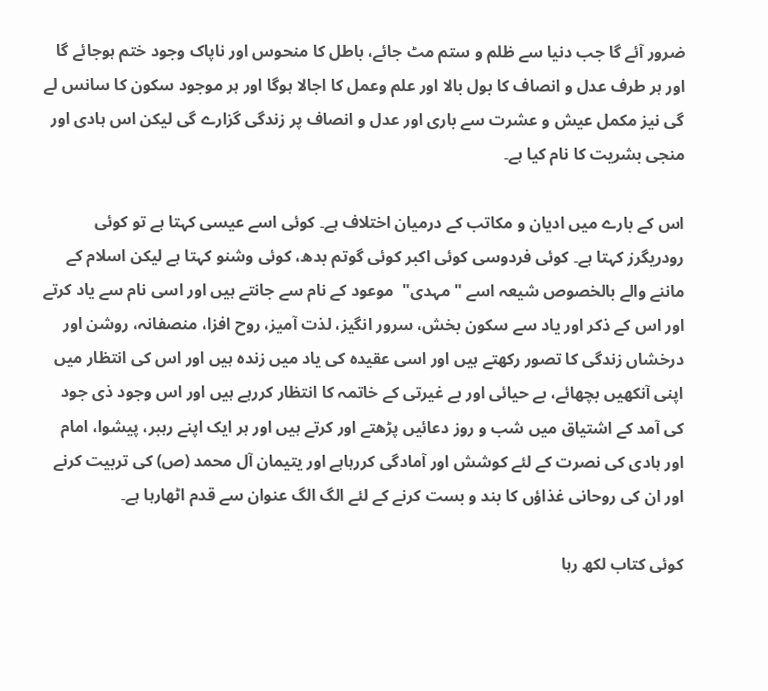ضرور آئے گا جب دنیا سے ظلم و ستم مٹ جائے، باطل کا منحوس اور ناپاک وجود ختم ہوجائے گا اور ہر طرف عدل و انصاف کا بول بالا اور علم وعمل کا اجالا ہوگا اور ہر موجود سکون کا سانس لے گی نیز مکمل عیش و عشرت سے باری اور عدل و انصاف پر زندگی گزارے گی لیکن اس ہادی اور منجی بشریت کا نام کیا ہے۔

اس کے بارے میں ادیان و مکاتب کے درمیان اختلاف ہے۔ کوئی اسے عیسی کہتا ہے تو کوئی رودریگرز کہتا ہے۔ کوئی فردوسی کوئی اکبر کوئی گوتم بدھ، کوئی وشنو کہتا ہے لیکن اسلام کے ماننے والے بالخصوص شیعہ اسے "مہدی"  موعود کے نام سے جانتے ہیں اور اسی نام سے یاد کرتے اور اس کے ذکر اور یاد سے سکون بخش، سرور انگیز، لذت آمیز، روح افزا، منصفانہ، روشن اور درخشاں زندگی کا تصور رکھتے ہیں اور اسی عقیدہ کی یاد میں زندہ ہیں اور اس کی انتظار میں اپنی آنکھیں بچھائے، بے حیائی اور بے غیرتی کے خاتمہ کا انتظار کررہے ہیں اور اس وجود ذی جود کی آمد کے اشتیاق میں شب و روز دعائیں پڑھتے اور کرتے ہیں اور ہر ایک اپنے رہبر، پیشوا، امام اور ہادی کی نصرت کے لئے کوشش اور آمادگی کررہاہے اور یتیمان آل محمد (ص) کی تربیت کرنے اور ان کی روحانی غذاؤں کا بند و بست کرنے کے لئے الگ الگ عنوان سے قدم اٹھارہا ہے۔

کوئی کتاب لکھ رہا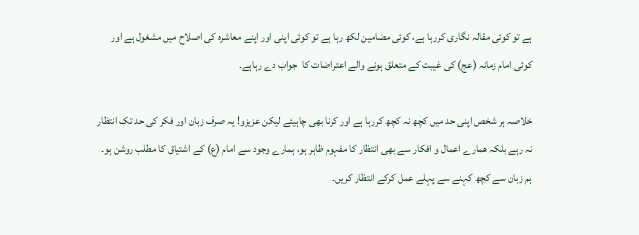ہے تو کوئی مقالہ نگاری کررہا ہے، کوئی مضامین لکھ رہا ہے تو کوئی اپنی اور اپنے معاشرہ کی اصلاح میں مشغول ہے اور کوئی امام زمانہ (عج) کی غیبت کے متعلق ہونے والے اعتراضات کا  جواب دے رہاہے۔

خلاصہ ہر شخص اپنی حد میں کچھ نہ کچھ کررہا ہے اور کرنا بھی چاہیئے لیکن عزیزو! یہ صرف زبان اور فکر کی حد تک انتظار نہ رہے بلکہ همارے اعمال و افکار سے بھی انتظار کا مفہوم ظاہر ہو، ہمارے وجود سے امام (ع) کے اشتیاق کا مطلب روشن ہو۔ ہم زبان سے کچھ کہنے سے پہلے عمل کرکے انتظار کریں۔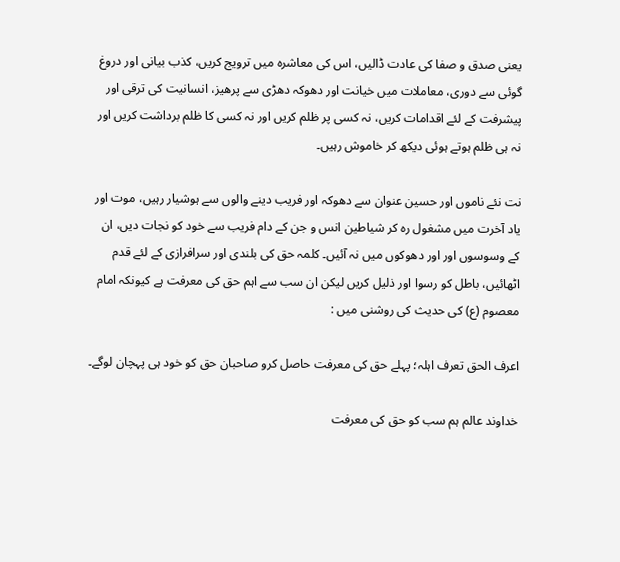یعنی صدق و صفا کی عادت ڈالیں، اس کی معاشرہ میں ترویج کریں، کذب بیانی اور دروغ گوئی سے دوری، معاملات میں خیانت اور دھوکہ دھڑی سے پرهیز، انسانیت کی ترقی اور پیشرفت کے لئے اقدامات کریں، نہ کسی پر ظلم کریں اور نہ کسی کا ظلم برداشت کریں اور نہ ہی ظلم ہوتے ہوئی دیکھ کر خاموش رہیں۔

نت نئے ناموں اور حسین عنوان سے دھوکہ اور فریب دینے والوں سے ہوشیار رہیں، موت اور یاد آخرت میں مشغول رہ کر شیاطین انس و جن کے دام فریب سے خود کو نجات دیں، ان کے وسوسوں اور اور دھوکوں میں نہ آئیں۔ کلمہ حق کی بلندی اور سرافرازی کے لئے قدم اٹھائیں، باطل کو رسوا اور ذلیل کریں لیکن ان سب سے اہم حق کی معرفت ہے کیونکہ امام معصوم (ع) کی حدیث کی روشنی میں :

اعرف الحق تعرف اہلہ؛ پہلے حق کی معرفت حاصل کرو صاحبان حق کو خود ہی پہچان لوگے۔

خداوند عالم ہم سب کو حق کی معرفت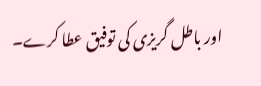اور باطل گریزی کی توفیق عطا کرے۔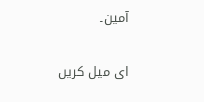آمین۔

ای میل کریں